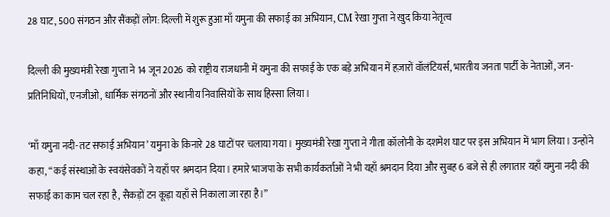28 घाट, 500 संगठन और सैंकड़ों लोग: दिल्ली में शुरू हुआ माँ यमुना की सफाई का अभियान, CM रेखा गुप्ता ने खुद किया नेतृत्व

दिल्ली की मुख्यमंत्री रेखा गुप्ता ने 14 जून 2026 को राष्ट्रीय राजधानी में यमुना की सफाई के एक बड़े अभियान में हज़ारों वॉलंटियर्स, भारतीय जनता पार्टी के नेताओं, जन-प्रतिनिधियों, एनजीओ, धार्मिक संगठनों और स्थानीय निवासियों के साथ हिस्सा लिया।

‘माँ यमुना नदी-तट सफाई अभियान’ यमुना के किनारे 28 घाटों पर चलाया गया। मुख्यमंत्री रेखा गुप्ता ने गीता कॉलोनी के दशमेश घाट पर इस अभियान में भाग लिया। उन्होंने कहा, “कई संस्थाओं के स्वयंसेवकों ने यहाँ पर श्रमदान दिया। हमारे भाजपा के सभी कार्यकर्ताओं ने भी यहाँ श्रमदान दिया और सुबह 6 बजे से ही लगातार यहाँ यमुना नदी की सफाई का काम चल रहा है, सैकड़ों टन कूड़ा यहाँ से निकाला जा रहा है।”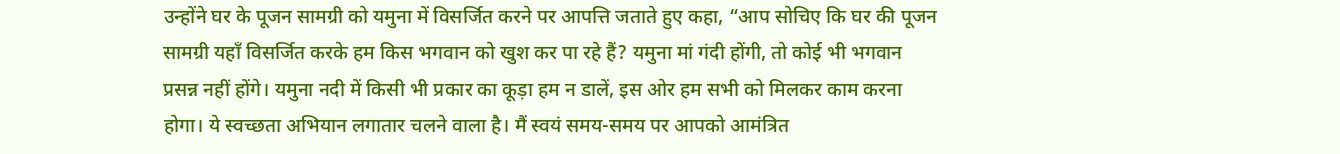उन्होंने घर के पूजन सामग्री को यमुना में विसर्जित करने पर आपत्ति जताते हुए कहा, “आप सोचिए कि घर की पूजन सामग्री यहाँ विसर्जित करके हम किस भगवान को खुश कर पा रहे हैं? यमुना मां गंदी होंगी, तो कोई भी भगवान प्रसन्न नहीं होंगे। यमुना नदी में किसी भी प्रकार का कूड़ा हम न डालें, इस ओर हम सभी को मिलकर काम करना होगा। ये स्वच्छता अभियान लगातार चलने वाला है। मैं स्वयं समय-समय पर आपको आमंत्रित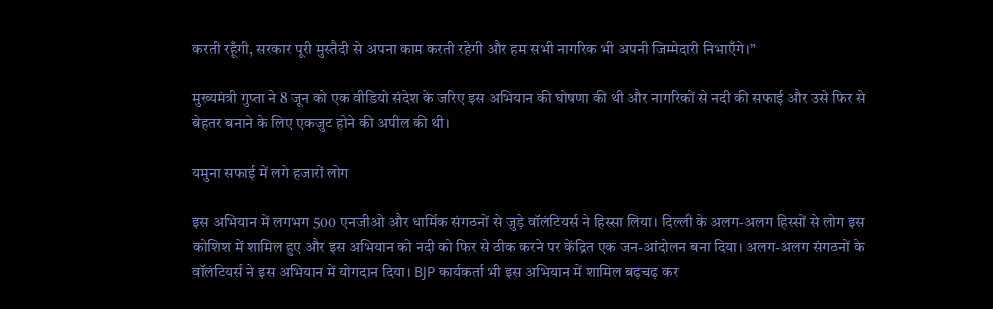करती रहूँगी, सरकार पूरी मुस्तैदी से अपना काम करती रहेगी और हम सभी नागरिक भी अपनी जिम्मेदारी निभाएँगे।”

मुख्यमंत्री गुप्ता ने 8 जून को एक वीडियो संदेश के जरिए इस अभियान की घोषणा की थी और नागरिकों से नदी की सफाई और उसे फिर से बेहतर बनाने के लिए एकजुट होने की अपील की थी।

यमुना सफाई में लगे हजारों लोग

इस अभियान में लगभग 500 एनजीओ और धार्मिक संगठनों से जुड़े वॉलंटियर्स ने हिस्सा लिया। दिल्ली के अलग-अलग हिस्सों से लोग इस कोशिश में शामिल हुए और इस अभियान को नदी को फिर से ठीक करने पर केंद्रित एक जन-आंदोलन बना दिया। अलग-अलग संगठनों के वॉलंटियर्स ने इस अभियान में योगदान दिया। BJP कार्यकर्ता भी इस अभियान में शामिल बढ़चढ़ कर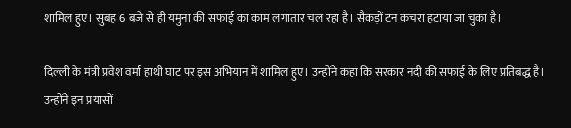शामिल हुए। सुबह 6 बजे से ही यमुना की सफाई का काम लगातार चल रहा है। सैकड़ों टन कचरा हटाया जा चुका है।

दिल्ली के मंत्री प्रवेश वर्मा हाथी घाट पर इस अभियान में शामिल हुए। उन्होंने कहा कि सरकार नदी की सफाई के लिए प्रतिबद्ध है। उन्होंने इन प्रयासों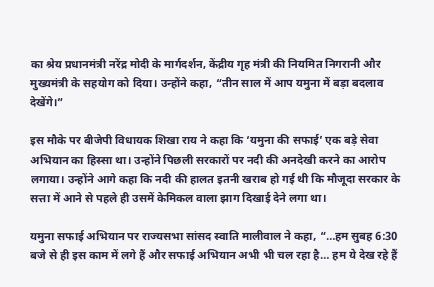का श्रेय प्रधानमंत्री नरेंद्र मोदी के मार्गदर्शन, केंद्रीय गृह मंत्री की नियमित निगरानी और मुख्यमंत्री के सहयोग को दिया। उन्होंने कहा, “तीन साल में आप यमुना में बड़ा बदलाव देखेंगे।”

इस मौके पर बीजेपी विधायक शिखा राय ने कहा कि ‘यमुना की सफाई’ एक बड़े सेवा अभियान का हिस्सा था। उन्होंने पिछली सरकारों पर नदी की अनदेखी करने का आरोप लगाया। उन्होंने आगे कहा कि नदी की हालत इतनी खराब हो गई थी कि मौजूदा सरकार के सत्ता में आने से पहले ही उसमें केमिकल वाला झाग दिखाई देने लगा था।

यमुना सफाई अभियान पर राज्यसभा सांसद स्वाति मालीवाल ने कहा, “…हम सुबह 6:30 बजे से ही इस काम में लगे हैं और सफाई अभियान अभी भी चल रहा है… हम ये देख रहे हैं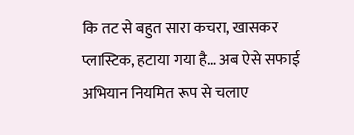कि तट से बहुत सारा कचरा, खासकर प्लास्टिक, हटाया गया है… अब ऐसे सफाई अभियान नियमित रूप से चलाए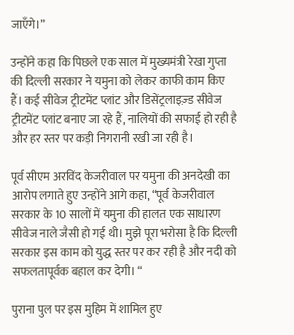जाएँगे।”

उन्होंने कहा कि पिछले एक साल में मुख्यमंत्री रेखा गुप्ता की दिल्ली सरकार ने यमुना को लेकर काफी काम किए हैं। कई सीवेज ट्रीटमेंट प्लांट और डिसेंट्रलाइज़्ड सीवेज ट्रीटमेंट प्लांट बनाए जा रहे हैं, नालियों की सफाई हो रही है और हर स्तर पर कड़ी निगरानी रखी जा रही है।

पूर्व सीएम अरविंद केजरीवाल पर यमुना की अनदेखी का आरोप लगाते हुए उन्होंने आगे कहा, “पूर्व केजरीवाल सरकार के 10 सालों में यमुना की हालत एक साधारण सीवेज नाले जैसी हो गई थी। मुझे पूरा भरोसा है कि दिल्ली सरकार इस काम को युद्ध स्तर पर कर रही है और नदी को सफलतापूर्वक बहाल कर देगी। “

पुराना पुल पर इस मुहिम में शामिल हुए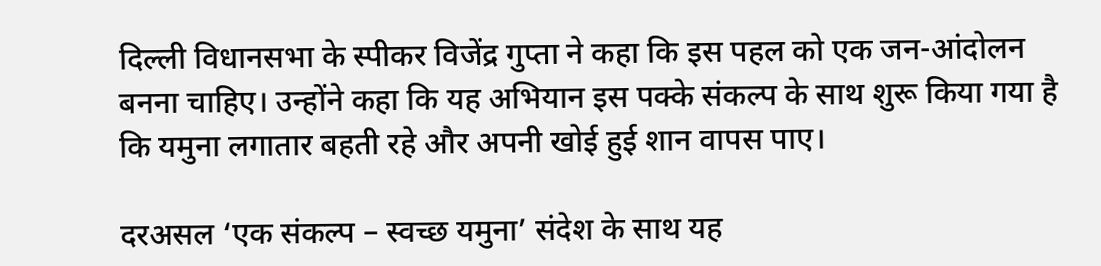दिल्ली विधानसभा के स्पीकर विजेंद्र गुप्ता ने कहा कि इस पहल को एक जन-आंदोलन बनना चाहिए। उन्होंने कहा कि यह अभियान इस पक्के संकल्प के साथ शुरू किया गया है कि यमुना लगातार बहती रहे और अपनी खोई हुई शान वापस पाए।

दरअसल ‘एक संकल्प – स्वच्छ यमुना’ संदेश के साथ यह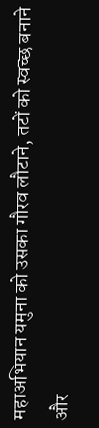महाअभियान यमुना को उसका गौरव लौटाने, तटों को स्वच्छ बनाने और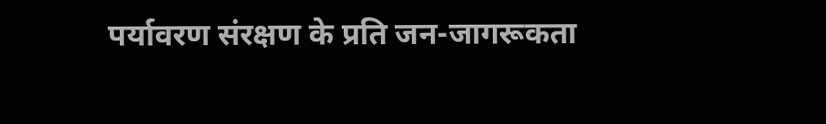पर्यावरण संरक्षण के प्रति जन-जागरूकता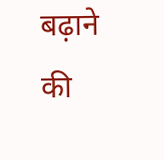बढ़ाने की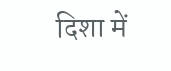दिशा में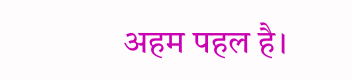अहम पहल है।